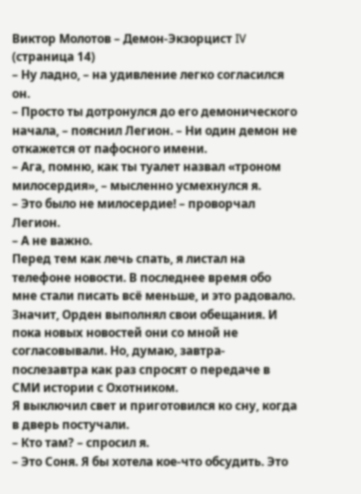Виктор Молотов – Демон-Экзорцист IV (страница 14)
– Ну ладно, – на удивление легко согласился он.
– Просто ты дотронулся до его демонического начала, – пояснил Легион. – Ни один демон не откажется от пафосного имени.
– Ага, помню, как ты туалет назвал «троном милосердия», – мысленно усмехнулся я.
– Это было не милосердие! – проворчал Легион.
– А не важно.
Перед тем как лечь спать, я листал на телефоне новости. В последнее время обо мне стали писать всё меньше, и это радовало. Значит, Орден выполнял свои обещания. И пока новых новостей они со мной не согласовывали. Но, думаю, завтра-послезавтра как раз спросят о передаче в СМИ истории с Охотником.
Я выключил свет и приготовился ко сну, когда в дверь постучали.
– Кто там? – спросил я.
– Это Соня. Я бы хотела кое-что обсудить. Это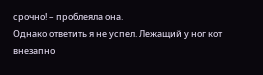срочно! – проблеяла она.
Однако ответить я не успел. Лежащий у ног кот внезапно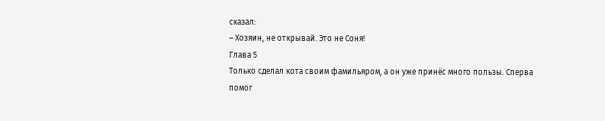сказал:
– Хозяин, не открывай. Это не Соня!
Глава 5
Только сделал кота своим фамильяром, а он уже принёс много пользы. Сперва помог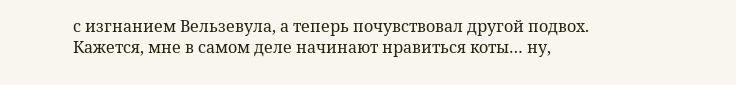с изгнанием Вельзевула, а теперь почувствовал другой подвох. Кажется, мне в самом деле начинают нравиться коты… ну,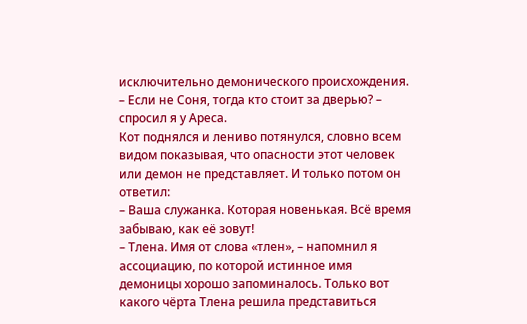исключительно демонического происхождения.
– Если не Соня, тогда кто стоит за дверью? – спросил я у Ареса.
Кот поднялся и лениво потянулся, словно всем видом показывая, что опасности этот человек или демон не представляет. И только потом он ответил:
– Ваша служанка. Которая новенькая. Всё время забываю, как её зовут!
– Тлена. Имя от слова «тлен», – напомнил я ассоциацию, по которой истинное имя демоницы хорошо запоминалось. Только вот какого чёрта Тлена решила представиться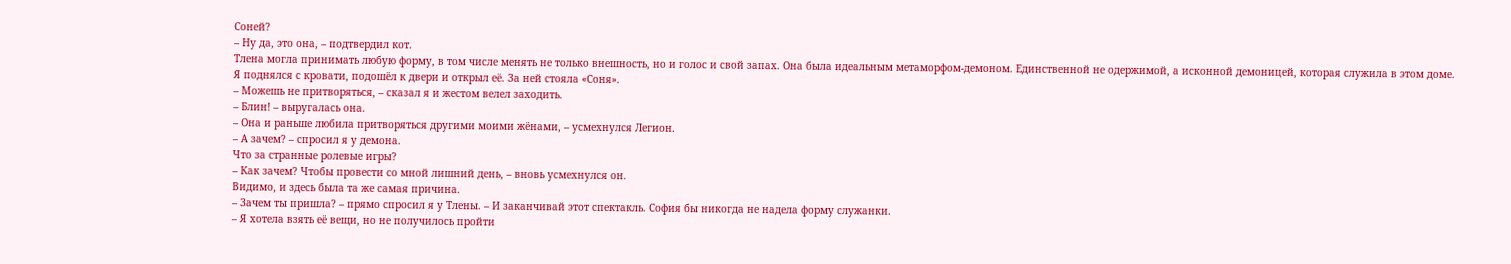Соней?
– Ну да, это она, – подтвердил кот.
Тлена могла принимать любую форму, в том числе менять не только внешность, но и голос и свой запах. Она была идеальным метаморфом-демоном. Единственной не одержимой, а исконной демоницей, которая служила в этом доме.
Я поднялся с кровати, подошёл к двери и открыл её. За ней стояла «Соня».
– Можешь не притворяться, – сказал я и жестом велел заходить.
– Блин! – выругалась она.
– Она и раньше любила притворяться другими моими жёнами, – усмехнулся Легион.
– А зачем? – спросил я у демона.
Что за странные ролевые игры?
– Как зачем? Чтобы провести со мной лишний день, – вновь усмехнулся он.
Видимо, и здесь была та же самая причина.
– Зачем ты пришла? – прямо спросил я у Тлены. – И заканчивай этот спектакль. София бы никогда не надела форму служанки.
– Я хотела взять её вещи, но не получилось пройти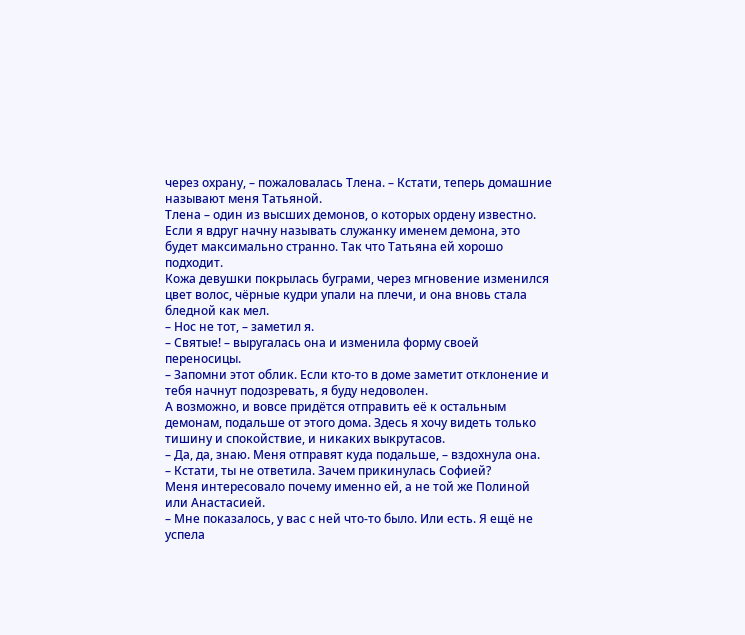через охрану, – пожаловалась Тлена. – Кстати, теперь домашние называют меня Татьяной.
Тлена – один из высших демонов, о которых ордену известно. Если я вдруг начну называть служанку именем демона, это будет максимально странно. Так что Татьяна ей хорошо подходит.
Кожа девушки покрылась буграми, через мгновение изменился цвет волос, чёрные кудри упали на плечи, и она вновь стала бледной как мел.
– Нос не тот, – заметил я.
– Святые! – выругалась она и изменила форму своей переносицы.
– Запомни этот облик. Если кто-то в доме заметит отклонение и тебя начнут подозревать, я буду недоволен.
А возможно, и вовсе придётся отправить её к остальным демонам, подальше от этого дома. Здесь я хочу видеть только тишину и спокойствие, и никаких выкрутасов.
– Да, да, знаю. Меня отправят куда подальше, – вздохнула она.
– Кстати, ты не ответила. Зачем прикинулась Софией?
Меня интересовало почему именно ей, а не той же Полиной или Анастасией.
– Мне показалось, у вас с ней что-то было. Или есть. Я ещё не успела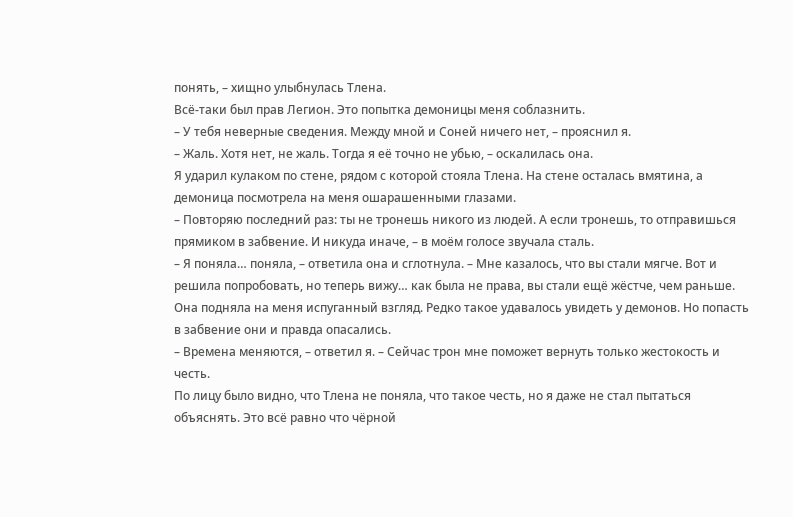понять, – хищно улыбнулась Тлена.
Всё-таки был прав Легион. Это попытка демоницы меня соблазнить.
– У тебя неверные сведения. Между мной и Соней ничего нет, – прояснил я.
– Жаль. Хотя нет, не жаль. Тогда я её точно не убью, – оскалилась она.
Я ударил кулаком по стене, рядом с которой стояла Тлена. На стене осталась вмятина, а демоница посмотрела на меня ошарашенными глазами.
– Повторяю последний раз: ты не тронешь никого из людей. А если тронешь, то отправишься прямиком в забвение. И никуда иначе, – в моём голосе звучала сталь.
– Я поняла… поняла, – ответила она и сглотнула. – Мне казалось, что вы стали мягче. Вот и решила попробовать, но теперь вижу… как была не права, вы стали ещё жёстче, чем раньше.
Она подняла на меня испуганный взгляд. Редко такое удавалось увидеть у демонов. Но попасть в забвение они и правда опасались.
– Времена меняются, – ответил я. – Сейчас трон мне поможет вернуть только жестокость и честь.
По лицу было видно, что Тлена не поняла, что такое честь, но я даже не стал пытаться объяснять. Это всё равно что чёрной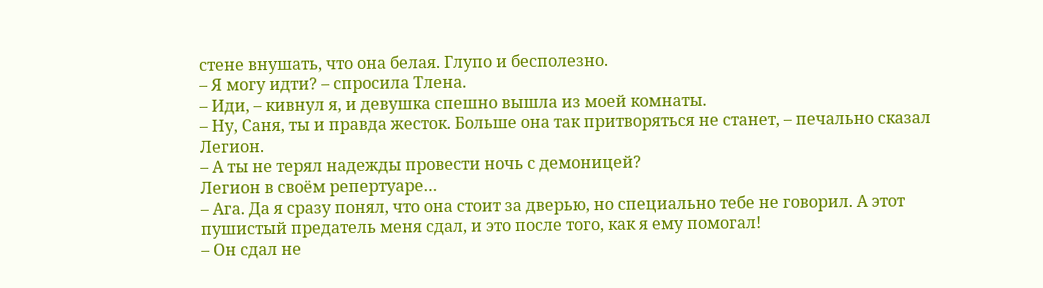стене внушать, что она белая. Глупо и бесполезно.
– Я могу идти? – спросила Тлена.
– Иди, – кивнул я, и девушка спешно вышла из моей комнаты.
– Ну, Саня, ты и правда жесток. Больше она так притворяться не станет, – печально сказал Легион.
– А ты не терял надежды провести ночь с демоницей?
Легион в своём репертуаре…
– Ага. Да я сразу понял, что она стоит за дверью, но специально тебе не говорил. А этот пушистый предатель меня сдал, и это после того, как я ему помогал!
– Он сдал не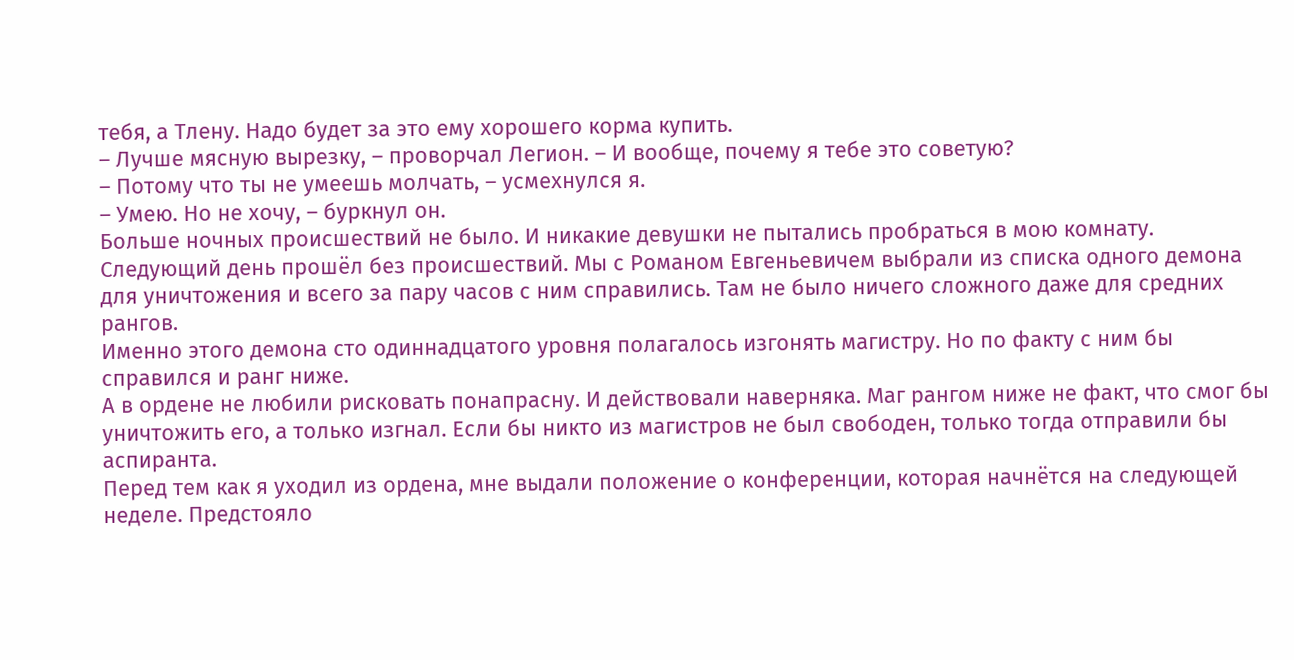тебя, а Тлену. Надо будет за это ему хорошего корма купить.
– Лучше мясную вырезку, – проворчал Легион. – И вообще, почему я тебе это советую?
– Потому что ты не умеешь молчать, – усмехнулся я.
– Умею. Но не хочу, – буркнул он.
Больше ночных происшествий не было. И никакие девушки не пытались пробраться в мою комнату.
Следующий день прошёл без происшествий. Мы с Романом Евгеньевичем выбрали из списка одного демона для уничтожения и всего за пару часов с ним справились. Там не было ничего сложного даже для средних рангов.
Именно этого демона сто одиннадцатого уровня полагалось изгонять магистру. Но по факту с ним бы справился и ранг ниже.
А в ордене не любили рисковать понапрасну. И действовали наверняка. Маг рангом ниже не факт, что смог бы уничтожить его, а только изгнал. Если бы никто из магистров не был свободен, только тогда отправили бы аспиранта.
Перед тем как я уходил из ордена, мне выдали положение о конференции, которая начнётся на следующей неделе. Предстояло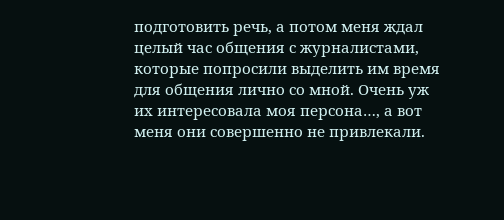подготовить речь, а потом меня ждал целый час общения с журналистами, которые попросили выделить им время для общения лично со мной. Очень уж их интересовала моя персона…, а вот меня они совершенно не привлекали.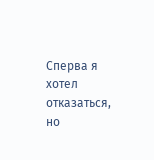Сперва я хотел отказаться, но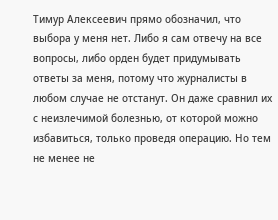Тимур Алексеевич прямо обозначил, что выбора у меня нет. Либо я сам отвечу на все вопросы, либо орден будет придумывать ответы за меня, потому что журналисты в любом случае не отстанут. Он даже сравнил их с неизлечимой болезнью, от которой можно избавиться, только проведя операцию. Но тем не менее не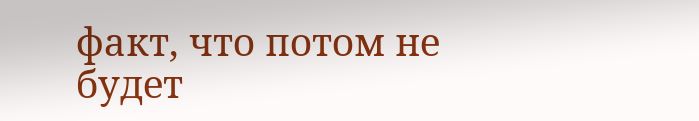факт, что потом не будет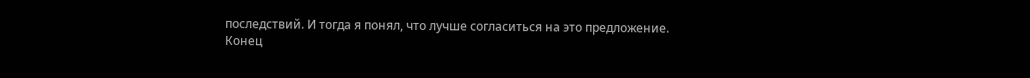последствий. И тогда я понял, что лучше согласиться на это предложение.
Конец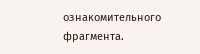ознакомительного фрагмента.